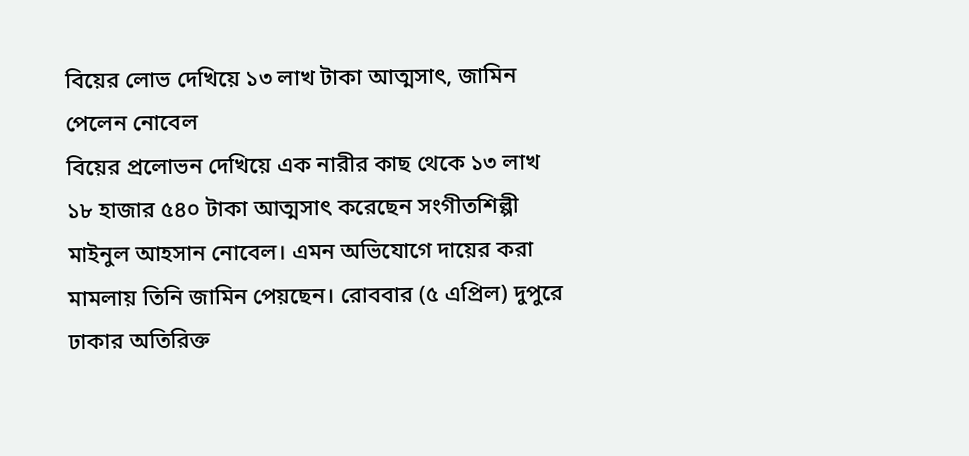বিয়ের লোভ দেখিয়ে ১৩ লাখ টাকা আত্মসাৎ, জামিন পেলেন নোবেল
বিয়ের প্রলোভন দেখিয়ে এক নারীর কাছ থেকে ১৩ লাখ ১৮ হাজার ৫৪০ টাকা আত্মসাৎ করেছেন সংগীতশিল্পী মাইনুল আহসান নোবেল। এমন অভিযোগে দায়ের করা মামলায় তিনি জামিন পেয়ছেন। রোববার (৫ এপ্রিল) দুপুরে ঢাকার অতিরিক্ত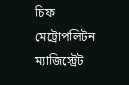চিফ মেট্রোপলিটন ম্যাজিস্ট্রেট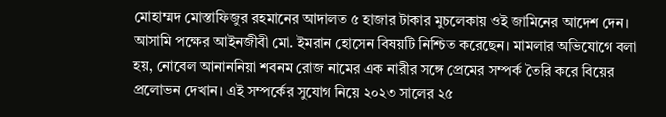মোহাম্মদ মোস্তাফিজুর রহমানের আদালত ৫ হাজার টাকার মুচলেকায় ওই জামিনের আদেশ দেন। আসামি পক্ষের আইনজীবী মো. ইমরান হোসেন বিষয়টি নিশ্চিত করেছেন। মামলার অভিযোগে বলা হয়, নোবেল আনাননিয়া শবনম রোজ নামের এক নারীর সঙ্গে প্রেমের সম্পর্ক তৈরি করে বিয়ের প্রলোভন দেখান। এই সম্পর্কের সুযোগ নিয়ে ২০২৩ সালের ২৫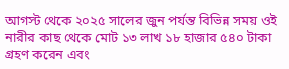আগস্ট থেকে ২০২৫ সালের জুন পর্যন্ত বিভিন্ন সময় ওই নারীর কাছ থেকে মোট ১৩ লাখ ১৮ হাজার ৫৪০ টাকা গ্রহণ করেন এবং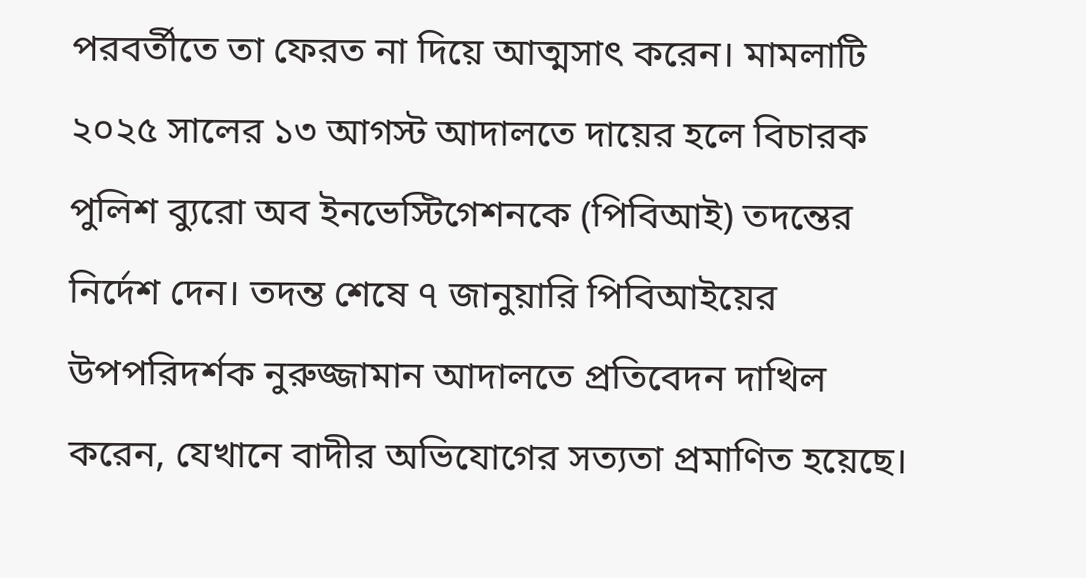পরবর্তীতে তা ফেরত না দিয়ে আত্মসাৎ করেন। মামলাটি ২০২৫ সালের ১৩ আগস্ট আদালতে দায়ের হলে বিচারক পুলিশ ব্যুরো অব ইনভেস্টিগেশনকে (পিবিআই) তদন্তের নির্দেশ দেন। তদন্ত শেষে ৭ জানুয়ারি পিবিআইয়ের উপপরিদর্শক নুরুজ্জামান আদালতে প্রতিবেদন দাখিল করেন, যেখানে বাদীর অভিযোগের সত্যতা প্রমাণিত হয়েছে।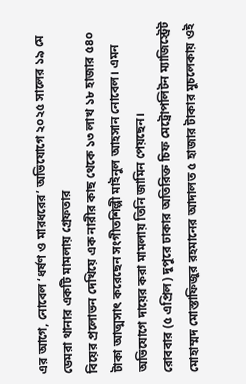এর আগে, নোবেল ‘ধর্ষণ ও মারধরের’ অভিযোগে ২০২৫ সালের ১৯ মে ডেমরা থানার একটি মামলায় গ্রেফতার
বিয়ের প্রলোভন দেখিয়ে এক নারীর কাছ থেকে ১৩ লাখ ১৮ হাজার ৫৪০ টাকা আত্মসাৎ করেছেন সংগীতশিল্পী মাইনুল আহসান নোবেল। এমন অভিযোগে দায়ের করা মামলায় তিনি জামিন পেয়ছেন।
রোববার (৫ এপ্রিল) দুপুরে ঢাকার অতিরিক্ত চিফ মেট্রোপলিটন ম্যাজিস্ট্রেট মোহাম্মদ মোস্তাফিজুর রহমানের আদালত ৫ হাজার টাকার মুচলেকায় ওই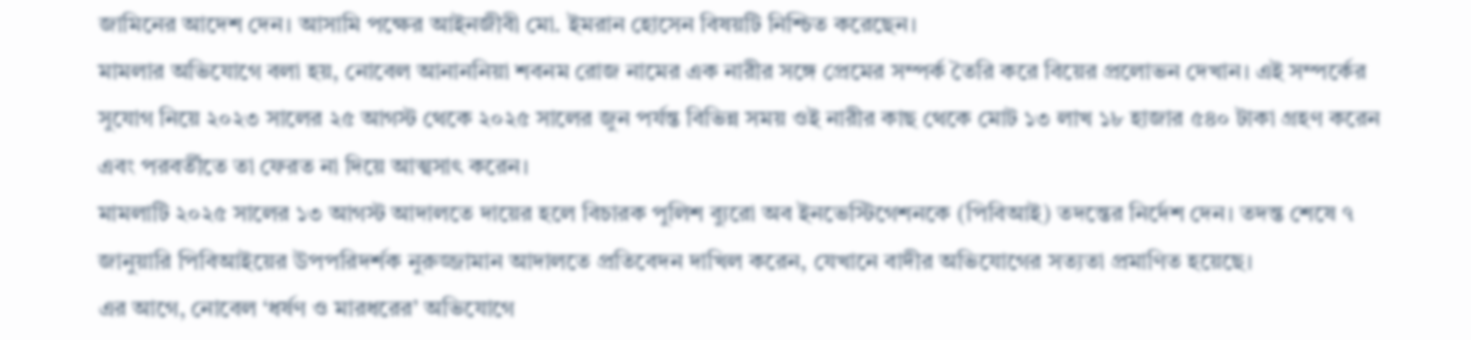জামিনের আদেশ দেন। আসামি পক্ষের আইনজীবী মো. ইমরান হোসেন বিষয়টি নিশ্চিত করেছেন।
মামলার অভিযোগে বলা হয়, নোবেল আনাননিয়া শবনম রোজ নামের এক নারীর সঙ্গে প্রেমের সম্পর্ক তৈরি করে বিয়ের প্রলোভন দেখান। এই সম্পর্কের সুযোগ নিয়ে ২০২৩ সালের ২৫ আগস্ট থেকে ২০২৫ সালের জুন পর্যন্ত বিভিন্ন সময় ওই নারীর কাছ থেকে মোট ১৩ লাখ ১৮ হাজার ৫৪০ টাকা গ্রহণ করেন এবং পরবর্তীতে তা ফেরত না দিয়ে আত্মসাৎ করেন।
মামলাটি ২০২৫ সালের ১৩ আগস্ট আদালতে দায়ের হলে বিচারক পুলিশ ব্যুরো অব ইনভেস্টিগেশনকে (পিবিআই) তদন্তের নির্দেশ দেন। তদন্ত শেষে ৭ জানুয়ারি পিবিআইয়ের উপপরিদর্শক নুরুজ্জামান আদালতে প্রতিবেদন দাখিল করেন, যেখানে বাদীর অভিযোগের সত্যতা প্রমাণিত হয়েছে।
এর আগে, নোবেল ‘ধর্ষণ ও মারধরের’ অভিযোগে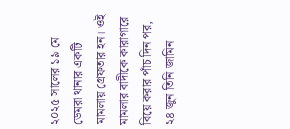২০২৫ সালের ১৯ মে ডেমরা থানার একটি মামলায় গ্রেফতার হন। ওই মামলার বাদীকে কারাগারে বিয়ে করার পাঁচ দিন পর, ২৪ জুন তিনি জামিন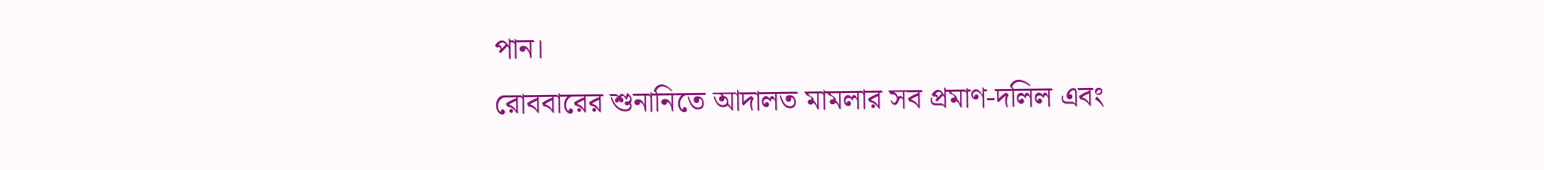পান।
রোববারের শুনানিতে আদালত মামলার সব প্রমাণ-দলিল এবং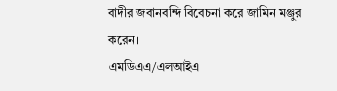বাদীর জবানবন্দি বিবেচনা করে জামিন মঞ্জুর করেন।
এমডিএএ/এলআইএ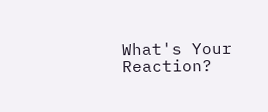What's Your Reaction?